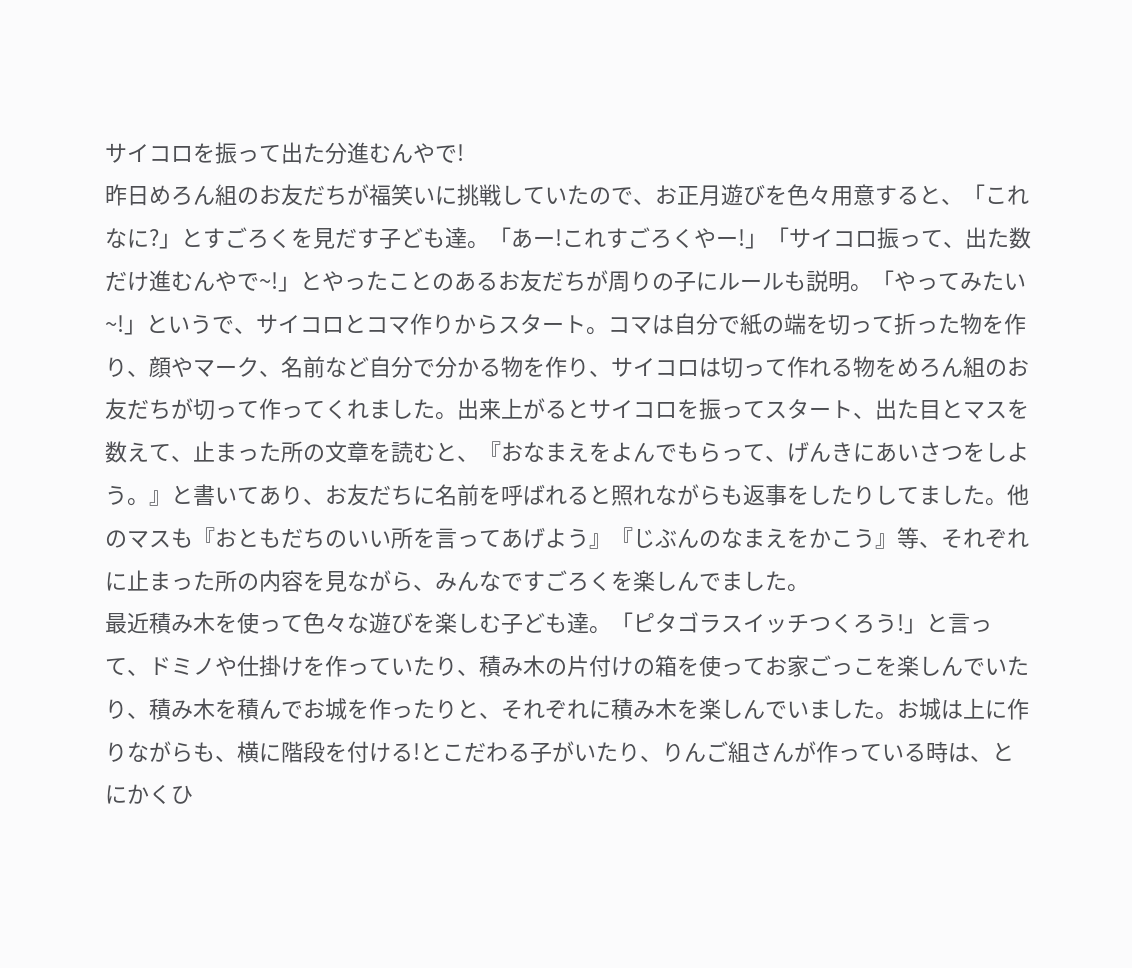サイコロを振って出た分進むんやで!
昨日めろん組のお友だちが福笑いに挑戦していたので、お正月遊びを色々用意すると、「これなに?」とすごろくを見だす子ども達。「あー!これすごろくやー!」「サイコロ振って、出た数だけ進むんやで~!」とやったことのあるお友だちが周りの子にルールも説明。「やってみたい~!」というで、サイコロとコマ作りからスタート。コマは自分で紙の端を切って折った物を作り、顔やマーク、名前など自分で分かる物を作り、サイコロは切って作れる物をめろん組のお友だちが切って作ってくれました。出来上がるとサイコロを振ってスタート、出た目とマスを数えて、止まった所の文章を読むと、『おなまえをよんでもらって、げんきにあいさつをしよう。』と書いてあり、お友だちに名前を呼ばれると照れながらも返事をしたりしてました。他のマスも『おともだちのいい所を言ってあげよう』『じぶんのなまえをかこう』等、それぞれに止まった所の内容を見ながら、みんなですごろくを楽しんでました。
最近積み木を使って色々な遊びを楽しむ子ども達。「ピタゴラスイッチつくろう!」と言って、ドミノや仕掛けを作っていたり、積み木の片付けの箱を使ってお家ごっこを楽しんでいたり、積み木を積んでお城を作ったりと、それぞれに積み木を楽しんでいました。お城は上に作りながらも、横に階段を付ける!とこだわる子がいたり、りんご組さんが作っている時は、とにかくひ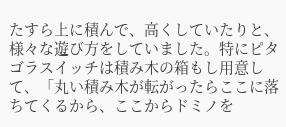たすら上に積んで、高くしていたりと、様々な遊び方をしていました。特にピタゴラスイッチは積み木の箱もし用意して、「丸い積み木が転がったらここに落ちてくるから、ここからドミノを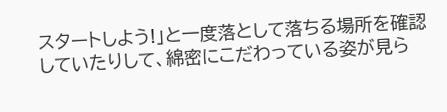スタートしよう!」と一度落として落ちる場所を確認していたりして、綿密にこだわっている姿が見ら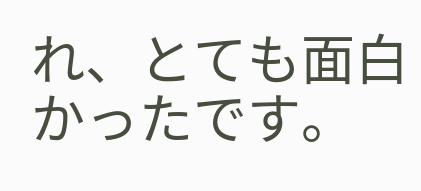れ、とても面白かったです。